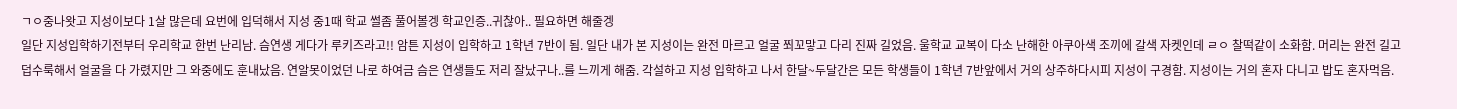ㄱㅇ중나왓고 지성이보다 1살 많은데 요번에 입덕해서 지성 중1때 학교 썰좀 풀어볼겡 학교인증..귀찮아.. 필요하면 해줄겡
일단 지성입학하기전부터 우리학교 한번 난리남. 슴연생 게다가 루키즈라고!! 암튼 지성이 입학하고 1학년 7반이 됨. 일단 내가 본 지성이는 완전 마르고 얼굴 쬐꼬맣고 다리 진짜 길었음. 울학교 교복이 다소 난해한 아쿠아색 조끼에 갈색 자켓인데 ㄹㅇ 찰떡같이 소화함. 머리는 완전 길고 덥수룩해서 얼굴을 다 가렸지만 그 와중에도 훈내났음. 연알못이었던 나로 하여금 슴은 연생들도 저리 잘났구나..를 느끼게 해줌. 각설하고 지성 입학하고 나서 한달~두달간은 모든 학생들이 1학년 7반앞에서 거의 상주하다시피 지성이 구경함. 지성이는 거의 혼자 다니고 밥도 혼자먹음.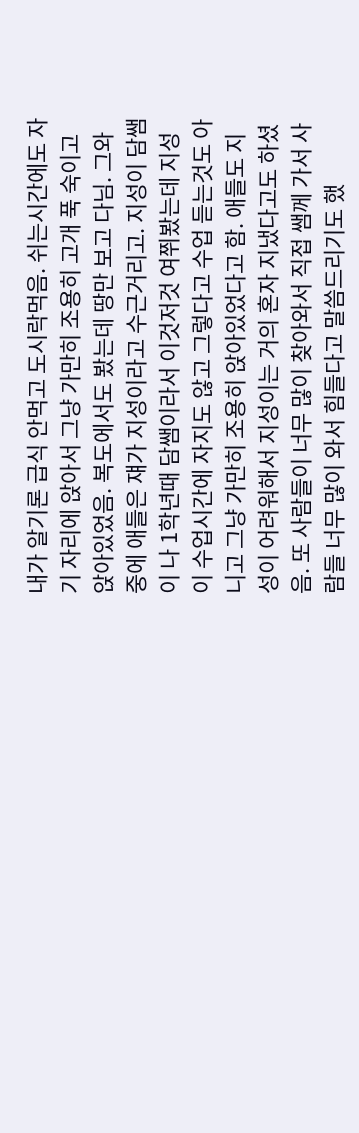내가 알기론 급식 안먹고 도시락먹음. 쉬는시간에도 자기 자리에 앉아서 그냥 가만히 조용히 고개 푹 숙이고 앉아있었음. 복도에서도 봤는데 땅만 보고 다님. 그와중에 애들은 쟤가 지성이라고 수근거리고. 지성이 담쌤이 나 1학년때 담쌤이라서 이것저것 여쮜봤는데 지성이 수업시간에 자지도 않고 그렇다고 수업 듣는것도 아니고 그냥 가만히 조용히 앉아있었다고 함. 애들도 지성이 어려워해서 지성이는 거의 혼자 지냈다고도 하셨음. 또 사람들이 너무 많이 찾아와서 직접 쌤께 가서 사람들 너무 많이 와서 힘들다고 말씀드리기도 했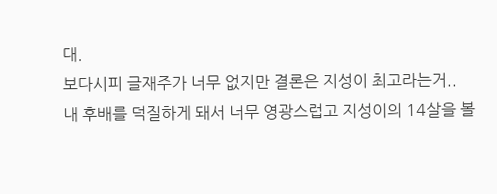대.
보다시피 글재주가 너무 없지만 결론은 지성이 최고라는거..
내 후배를 덕질하게 돼서 너무 영광스럽고 지성이의 14살을 볼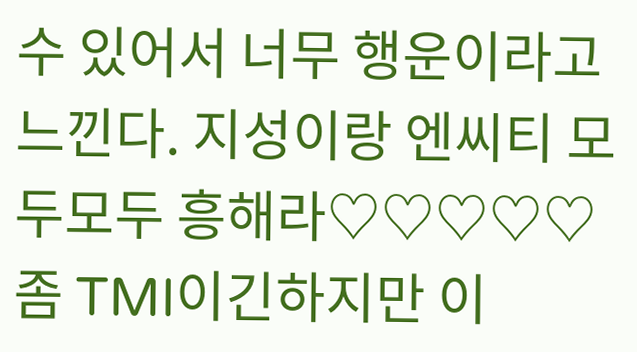수 있어서 너무 행운이라고 느낀다. 지성이랑 엔씨티 모두모두 흥해라♡♡♡♡♡
좀 TMI이긴하지만 이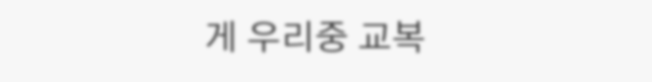게 우리중 교복